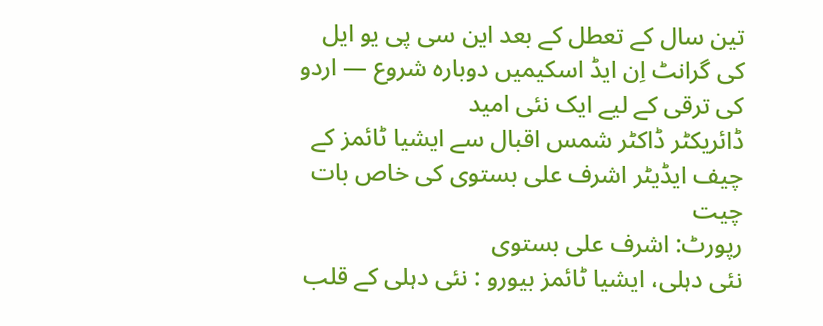تین سال کے تعطل کے بعد این سی پی یو ایل کی گرانٹ اِن ایڈ اسکیمیں دوبارہ شروع — اردو کی ترقی کے لیے ایک نئی امید
ڈائریکٹر ڈاکٹر شمس اقبال سے ایشیا ٹائمز کے چیف ایڈیٹر اشرف علی بستوی کی خاص بات چیت
رپورٹ: اشرف علی بستوی
نئی دہلی، ایشیا ٹائمز بیورو : نئی دہلی کے قلب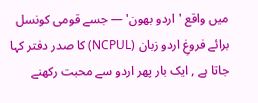میں واقع 'اردو بھون' — جسے قومی کونسل برائے فروغِ اردو زبان (NCPUL) کا صدر دفتر کہا جاتا ہے , ایک بار پھر اردو سے محبت رکھنے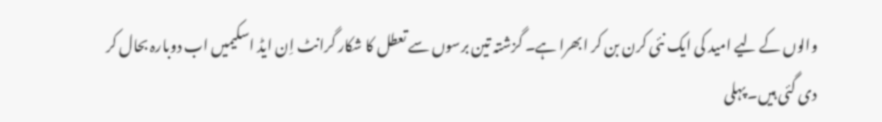والوں کے لیے امید کی ایک نئی کرن بن کر ابھرا ہے۔ گزشتہ تین برسوں سے تعطل کا شکار گرانٹ اِن ایڈ اسکیمیں اب دوبارہ بحال کر دی گئی ہیں۔ پہلی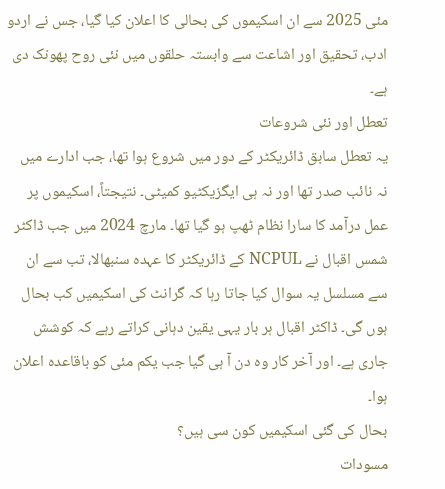مئی 2025 سے ان اسکیموں کی بحالی کا اعلان کیا گیا، جس نے اردو ادب، تحقیق اور اشاعت سے وابستہ حلقوں میں نئی روح پھونک دی ہے۔
تعطل اور نئی شروعات
یہ تعطل سابق ڈائریکٹر کے دور میں شروع ہوا تھا، جب ادارے میں نہ نائب صدر تھا اور نہ ہی ایگزیکٹیو کمیٹی۔ نتیجتاً، اسکیموں پر عمل درآمد کا سارا نظام ٹھپ ہو گیا تھا۔ مارچ 2024 میں جب ڈاکٹر شمس اقبال نے NCPUL کے ڈائریکٹر کا عہدہ سنبھالا، تب سے ان سے مسلسل یہ سوال کیا جاتا رہا کہ گرانٹ کی اسکیمیں کب بحال ہوں گی۔ ڈاکٹر اقبال ہر بار یہی یقین دہانی کراتے رہے کہ کوشش جاری ہے۔ اور آخر کار وہ دن آ ہی گیا جب یکم مئی کو باقاعدہ اعلان ہوا۔
بحال کی گئی اسکیمیں کون سی ہیں؟
مسودات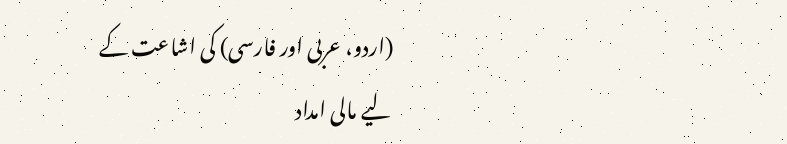(اردو، عربی اور فارسی) کی اشاعت کے لیے مالی امداد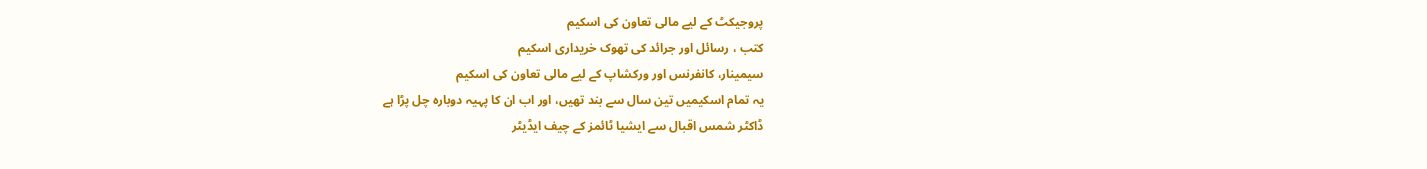پروجیکٹ کے لیے مالی تعاون کی اسکیم
کتب ، رسائل اور جرائد کی تھوک خریداری اسکیم
سیمینار، کانفرنس اور ورکشاپ کے لیے مالی تعاون کی اسکیم
یہ تمام اسکیمیں تین سال سے بند تھیں، اور اب ان کا پہیہ دوبارہ چل پڑا ہے
ڈاکٹر شمس اقبال سے ایشیا ٹائمز کے چیف ایڈیٹر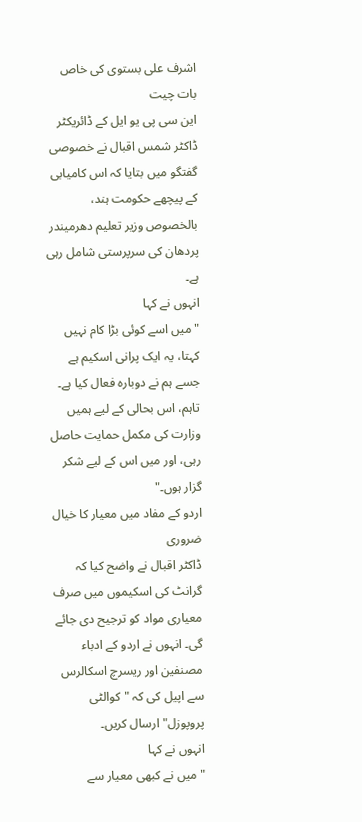اشرف علی بستوی کی خاص بات چیت
این سی پی یو ایل کے ڈائریکٹر ڈاکٹر شمس اقبال نے خصوصی گفتگو میں بتایا کہ اس کامیابی کے پیچھے حکومت ہند، بالخصوص وزیر تعلیم دھرمیندر پردھان کی سرپرستی شامل رہی ہے۔
انہوں نے کہا
"میں اسے کوئی بڑا کام نہیں کہتا، یہ ایک پرانی اسکیم ہے جسے ہم نے دوبارہ فعال کیا ہے۔ تاہم، اس بحالی کے لیے ہمیں وزارت کی مکمل حمایت حاصل رہی، اور میں اس کے لیے شکر گزار ہوں۔"
اردو کے مفاد میں معیار کا خیال ضروری
ڈاکٹر اقبال نے واضح کیا کہ گرانٹ کی اسکیموں میں صرف معیاری مواد کو ترجیح دی جائے گی۔ انہوں نے اردو کے ادباء مصنفین اور ریسرچ اسکالرس سے اپیل کی کہ "کوالٹی پروپوزل" ارسال کریں۔
انہوں نے کہا
"میں نے کبھی معیار سے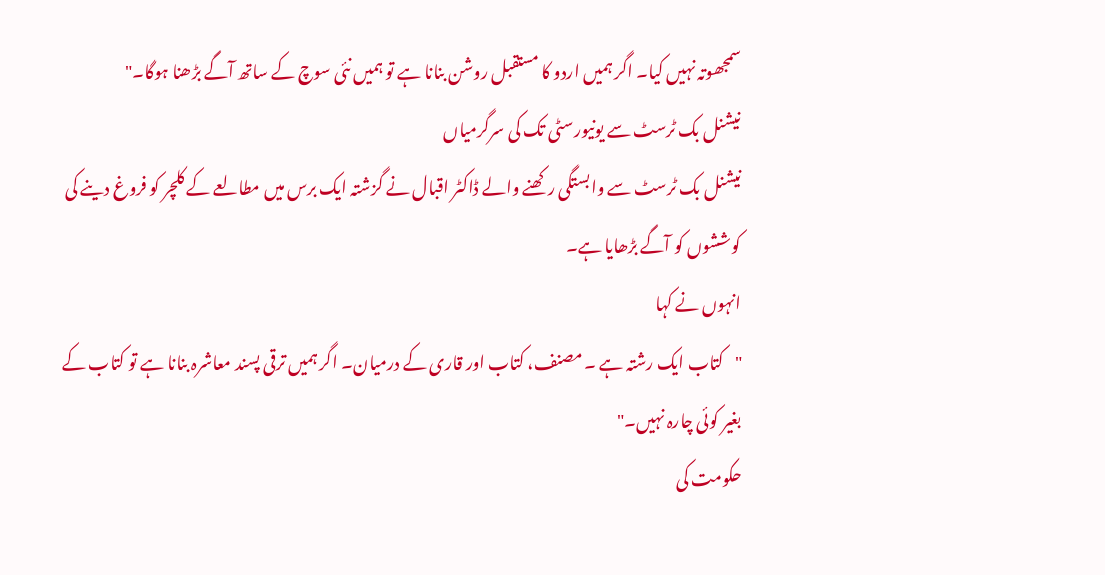سمجھوتہ نہیں کیا۔ اگر ہمیں اردو کا مستقبل روشن بنانا ہے تو ہمیں نئی سوچ کے ساتھ آگے بڑھنا ہوگا۔"
نیشنل بک ٹرسٹ سے یونیورسٹی تک کی سرگرمیاں
نیشنل بک ٹرسٹ سے وابستگی رکھنے والے ڈاکٹر اقبال نے گزشتہ ایک برس میں مطالعے کے کلچر کو فروغ دینے کی کوششوں کو آگے بڑھایا ہے۔
انہوں نے کہا
"کتاب ایک رشتہ ہے ۔ مصنف، کتاب اور قاری کے درمیان۔ اگر ہمیں ترقی پسند معاشرہ بنانا ہے تو کتاب کے بغیر کوئی چارہ نہیں۔"
حکومت کی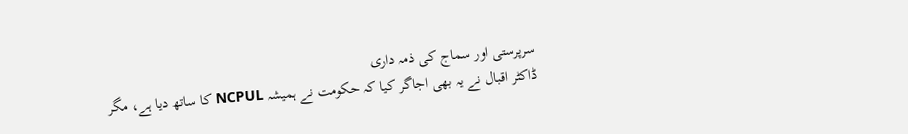سرپرستی اور سماج کی ذمہ داری
ڈاکٹر اقبال نے یہ بھی اجاگر کیا کہ حکومت نے ہمیشہ NCPUL کا ساتھ دیا ہے، مگر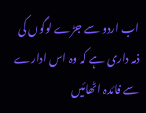اب اردو سے جڑے لوگوں کی ذمہ داری ہے کہ وہ اس ادارے سے فائدہ اٹھائیں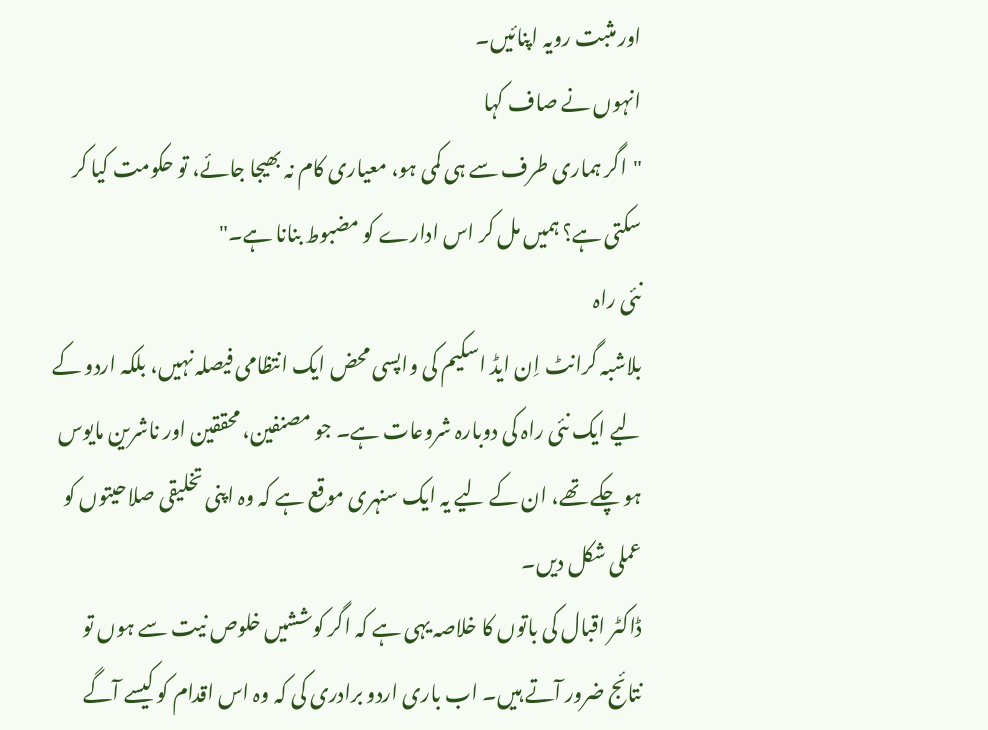اور مثبت رویہ اپنائیں۔
انہوں نے صاف کہا
"اگر ہماری طرف سے ہی کمی ہو، معیاری کام نہ بھیجا جائے، تو حکومت کیا کر سکتی ہے؟ ہمیں مل کر اس ادارے کو مضبوط بنانا ہے۔"
نئی راہ
بلاشبہ گرانٹ اِن ایڈ اسکیم کی واپسی محض ایک انتظامی فیصلہ نہیں، بلکہ اردو کے لیے ایک نئی راہ کی دوبارہ شروعات ہے۔ جو مصنفین، محققین اور ناشرین مایوس ہو چکے تھے، ان کے لیے یہ ایک سنہری موقع ہے کہ وہ اپنی تخلیقی صلاحیتوں کو عملی شکل دیں۔
ڈاکٹر اقبال کی باتوں کا خلاصہ یہی ہے کہ اگر کوششیں خلوص نیت سے ہوں تو نتائج ضرور آتے ہیں۔ اب باری اردو برادری کی کہ وہ اس اقدام کو کیسے آگے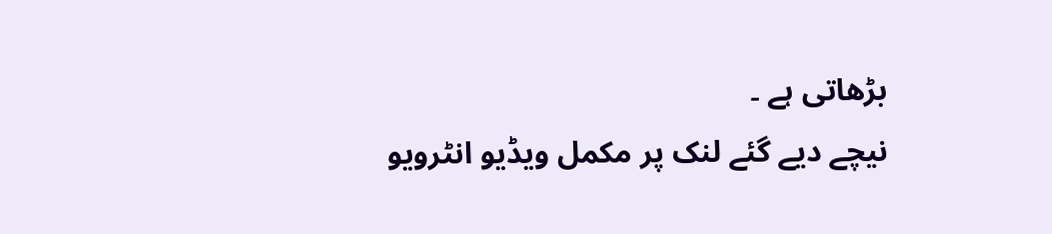بڑھاتی ہے ۔
نیچے دیے گئے لنک پر مکمل ویڈیو انٹرویو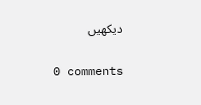دیکھیں

0 comments